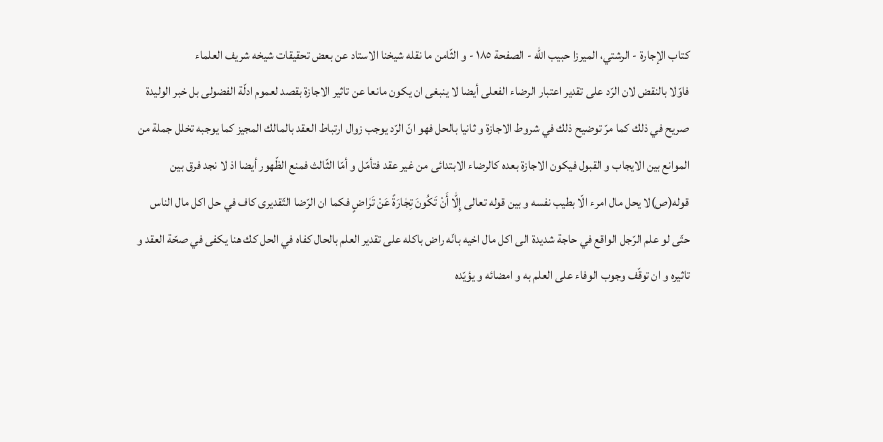كتاب الإجارة - الرشتي، الميرزا حبيب الله - الصفحة ١٨٥ - و الثّامن ما نقله شيخنا الاستاد عن بعض تحقيقات شيخه شريف العلماء
فاوّلا بالنقض لان الرّد على تقدير اعتبار الرضاء الفعلى أيضا لا ينبغى ان يكون مانعا عن تاثير الاجازة بقصد لعموم ادلّة الفضولى بل خبر الوليدة صريح في ذلك كما مرّ توضيح ذلك في شروط الاجازة و ثانيا بالحل فهو انّ الرّد يوجب زوال ارتباط العقد بالمالك المجيز كما يوجبه تخلل جملة من الموانع بين الايجاب و القبول فيكون الاجازة بعده كالرضاء الابتدائى من غير عقد فتأمّل و أمّا الثّالث فمنع الظّهور أيضا اذ لا نجد فرق بين قوله(ص)لا يحل مال امرء الّا بطيب نفسه و بين قوله تعالى إِلّٰا أَنْ تَكُونَ تِجٰارَةً عَنْ تَرٰاضٍ فكما ان الرّضا التّقديرى كاف في حل اكل مال الناس حتّى لو علم الرّجل الواقع في حاجة شديدة الى اكل مال اخيه بانّه راض باكله على تقدير العلم بالحال كفاه في الحل كك هنا يكفى في صحّة العقد و تاثيره و ان توقّف وجوب الوفاء على العلم به و امضائه و يؤيّده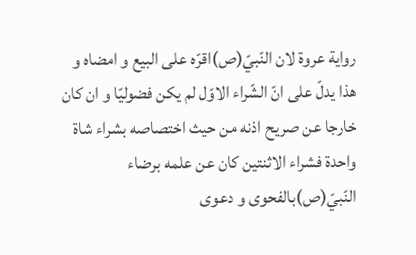رواية عروة لان النّبيّ(ص)اقرّه على البيع و امضاه و هذا يدلّ على انّ الشّراء الاوّل لم يكن فضوليّا و ان كان خارجا عن صريح اذنه من حيث اختصاصه بشراء شاة واحدة فشراء الاثنتين كان عن علمه برضاء النّبيّ(ص)بالفحوى و دعوى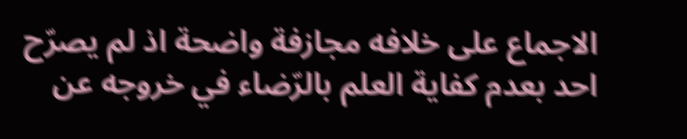الاجماع على خلافه مجازفة واضحة اذ لم يصرّح احد بعدم كفاية العلم بالرّضاء في خروجه عن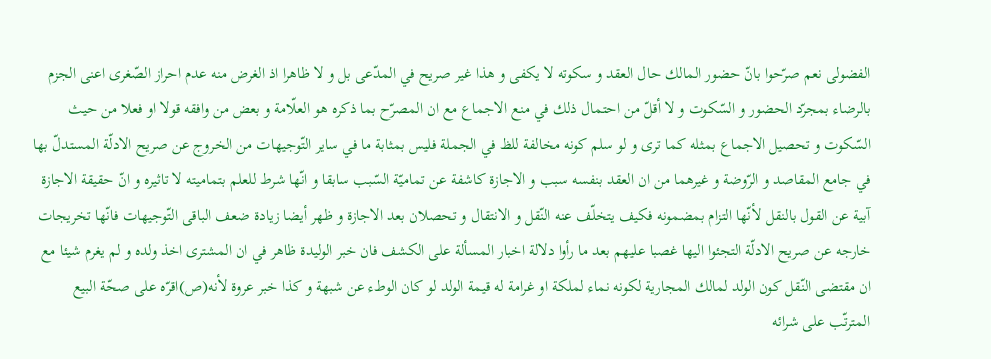الفضولى نعم صرّحوا بانّ حضور المالك حال العقد و سكوته لا يكفى و هذا غير صريح في المدّعى بل و لا ظاهرا اذ الغرض منه عدم احراز الصّغرى اعنى الجزم بالرضاء بمجرّد الحضور و السّكوت و لا أقلّ من احتمال ذلك في منع الاجماع مع ان المصرّح بما ذكره هو العلّامة و بعض من وافقه قولا او فعلا من حيث السّكوت و تحصيل الاجماع بمثله كما ترى و لو سلم كونه مخالفة للظ في الجملة فليس بمثابة ما في ساير التّوجيهات من الخروج عن صريح الادلّة المستدلّ بها في جامع المقاصد و الرّوضة و غيرهما من ان العقد بنفسه سبب و الاجازة كاشفة عن تماميّة السّبب سابقا و انّها شرط للعلم بتماميته لا تاثيره و انّ حقيقة الاجازة آبية عن القول بالنقل لأنّها التزام بمضمونه فكيف يتخلّف عنه النّقل و الانتقال و تحصلان بعد الاجازة و ظهر أيضا زيادة ضعف الباقى التّوجيهات فانّها تخريجات خارجه عن صريح الادلّة التجئوا اليها غصبا عليهم بعد ما رأوا دلالة اخبار المسألة على الكشف فان خبر الوليدة ظاهر في ان المشترى اخذ ولده و لم يغرم شيئا مع ان مقتضى النّقل كون الولد لمالك المجارية لكونه نماء لملكة او غرامة له قيمة الولد لو كان الوطء عن شبهة و كذا خبر عروة لأنه(ص)اقرّه على صحّة البيع المترتّب على شرائه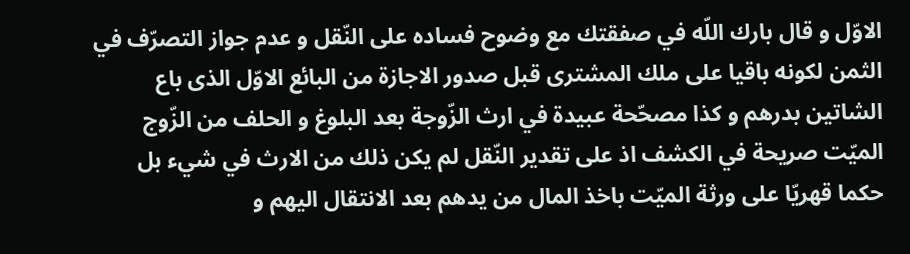الاوّل و قال بارك اللّه في صفقتك مع وضوح فساده على النّقل و عدم جواز التصرّف في الثمن لكونه باقيا على ملك المشترى قبل صدور الاجازة من البائع الاوّل الذى باع الشاتين بدرهم و كذا مصحّحة عبيدة في ارث الزّوجة بعد البلوغ و الحلف من الزّوج الميّت صريحة في الكشف اذ على تقدير النّقل لم يكن ذلك من الارث في شيء بل حكما قهريّا على ورثة الميّت باخذ المال من يدهم بعد الانتقال اليهم و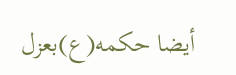أيضا حكمه(ع)بعزل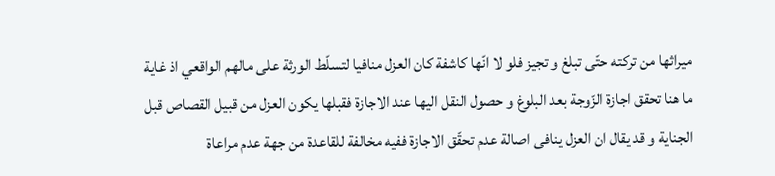ميراثها من تركته حتّى تبلغ و تجيز فلو لا انّها كاشفة كان العزل منافيا لتسلّط الورثة على مالهم الواقعي اذ غاية ما هنا تحقق اجازة الزّوجة بعد البلوغ و حصول النقل اليها عند الاجازة فقبلها يكون العزل من قبيل القصاص قبل الجناية و قد يقال ان العزل ينافى اصالة عدم تحقّق الاجازة ففيه مخالفة للقاعدة من جهة عدم مراعاة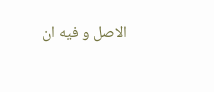الاصل و فيه ان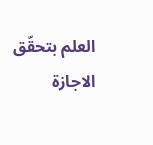العلم بتحقّق الاجازة